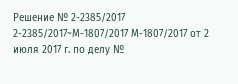Решение № 2-2385/2017 2-2385/2017~М-1807/2017 М-1807/2017 от 2 июля 2017 г. по делу №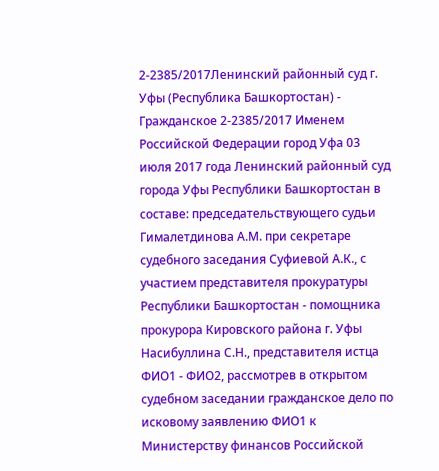2-2385/2017Ленинский районный суд г. Уфы (Республика Башкортостан) - Гражданское 2-2385/2017 Именем Российской Федерации город Уфа 03 июля 2017 года Ленинский районный суд города Уфы Республики Башкортостан в составе: председательствующего судьи Гималетдинова А.М. при секретаре судебного заседания Суфиевой А.К., с участием представителя прокуратуры Республики Башкортостан - помощника прокурора Кировского района г. Уфы Насибуллина С.Н., представителя истца ФИО1 - ФИО2, рассмотрев в открытом судебном заседании гражданское дело по исковому заявлению ФИО1 к Министерству финансов Российской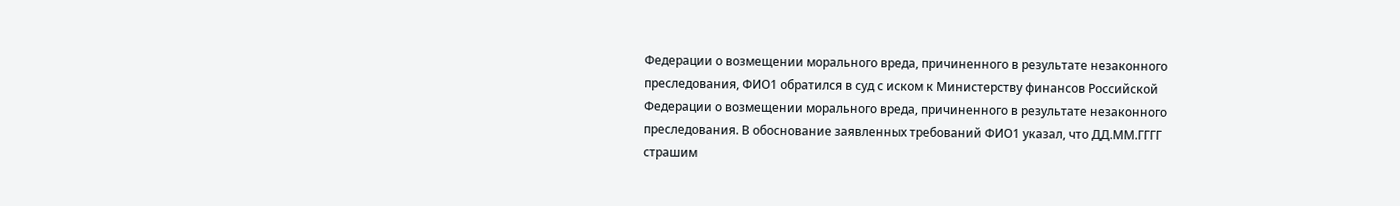Федерации о возмещении морального вреда, причиненного в результате незаконного преследования, ФИО1 обратился в суд с иском к Министерству финансов Российской Федерации о возмещении морального вреда, причиненного в результате незаконного преследования. В обоснование заявленных требований ФИО1 указал, что ДД.ММ.ГГГГ страшим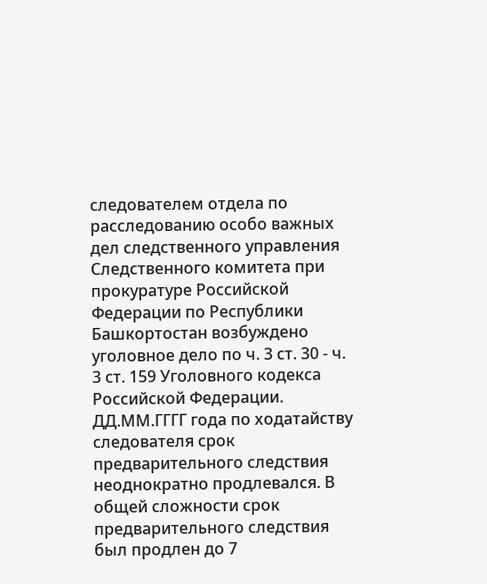следователем отдела по расследованию особо важных дел следственного управления Следственного комитета при прокуратуре Российской Федерации по Республики Башкортостан возбуждено уголовное дело по ч. 3 ст. 30 - ч. 3 ст. 159 Уголовного кодекса Российской Федерации. ДД.ММ.ГГГГ года по ходатайству следователя срок предварительного следствия неоднократно продлевался. В общей сложности срок предварительного следствия был продлен до 7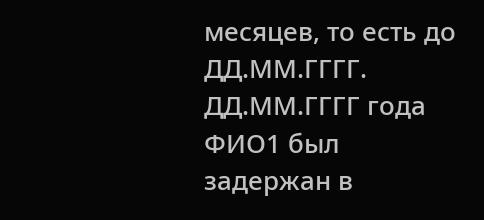месяцев, то есть до ДД.ММ.ГГГГ. ДД.ММ.ГГГГ года ФИО1 был задержан в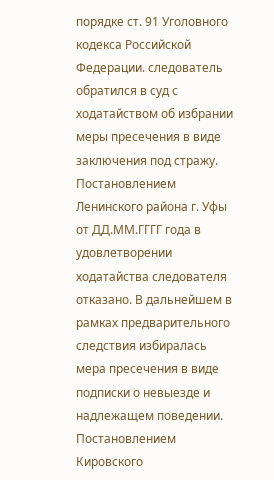порядке ст. 91 Уголовного кодекса Российской Федерации. следователь обратился в суд с ходатайством об избрании меры пресечения в виде заключения под стражу. Постановлением Ленинского района г. Уфы от ДД.ММ.ГГГГ года в удовлетворении ходатайства следователя отказано. В дальнейшем в рамках предварительного следствия избиралась мера пресечения в виде подписки о невыезде и надлежащем поведении. Постановлением Кировского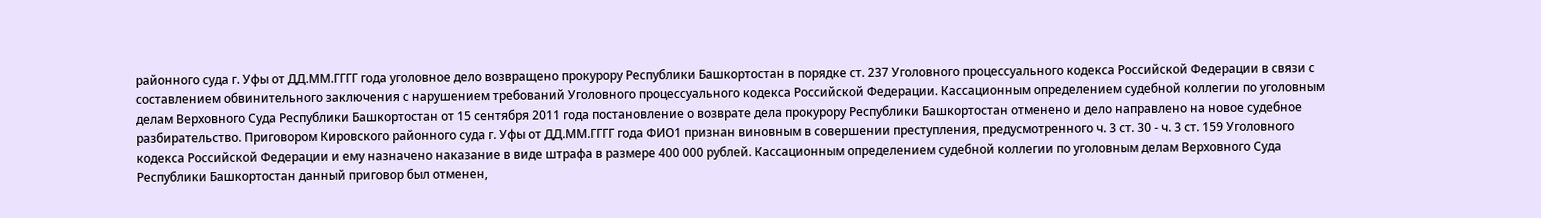районного суда г. Уфы от ДД.ММ.ГГГГ года уголовное дело возвращено прокурору Республики Башкортостан в порядке ст. 237 Уголовного процессуального кодекса Российской Федерации в связи с составлением обвинительного заключения с нарушением требований Уголовного процессуального кодекса Российской Федерации. Кассационным определением судебной коллегии по уголовным делам Верховного Суда Республики Башкортостан от 15 сентября 2011 года постановление о возврате дела прокурору Республики Башкортостан отменено и дело направлено на новое судебное разбирательство. Приговором Кировского районного суда г. Уфы от ДД.ММ.ГГГГ года ФИО1 признан виновным в совершении преступления, предусмотренного ч. 3 ст. 30 - ч. 3 ст. 159 Уголовного кодекса Российской Федерации и ему назначено наказание в виде штрафа в размере 400 000 рублей. Кассационным определением судебной коллегии по уголовным делам Верховного Суда Республики Башкортостан данный приговор был отменен,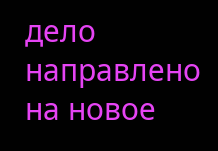дело направлено на новое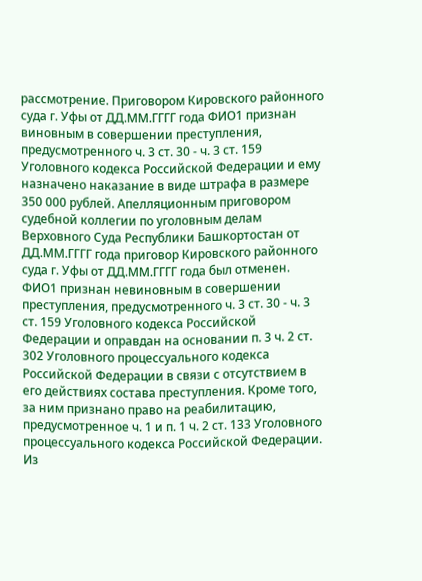рассмотрение. Приговором Кировского районного суда г. Уфы от ДД.ММ.ГГГГ года ФИО1 признан виновным в совершении преступления, предусмотренного ч. 3 ст. 30 - ч. 3 ст. 159 Уголовного кодекса Российской Федерации и ему назначено наказание в виде штрафа в размере 350 000 рублей. Апелляционным приговором судебной коллегии по уголовным делам Верховного Суда Республики Башкортостан от ДД.ММ.ГГГГ года приговор Кировского районного суда г. Уфы от ДД.ММ.ГГГГ года был отменен. ФИО1 признан невиновным в совершении преступления, предусмотренного ч. 3 ст. 30 - ч. 3 ст. 159 Уголовного кодекса Российской Федерации и оправдан на основании п. 3 ч. 2 ст. 302 Уголовного процессуального кодекса Российской Федерации в связи с отсутствием в его действиях состава преступления. Кроме того, за ним признано право на реабилитацию, предусмотренное ч. 1 и п. 1 ч. 2 ст. 133 Уголовного процессуального кодекса Российской Федерации. Из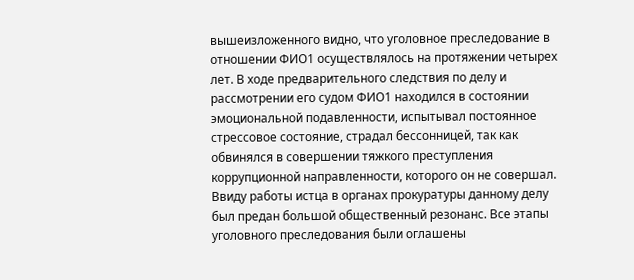вышеизложенного видно, что уголовное преследование в отношении ФИО1 осуществлялось на протяжении четырех лет. В ходе предварительного следствия по делу и рассмотрении его судом ФИО1 находился в состоянии эмоциональной подавленности, испытывал постоянное стрессовое состояние, страдал бессонницей, так как обвинялся в совершении тяжкого преступления коррупционной направленности, которого он не совершал. Ввиду работы истца в органах прокуратуры данному делу был предан большой общественный резонанс. Все этапы уголовного преследования были оглашены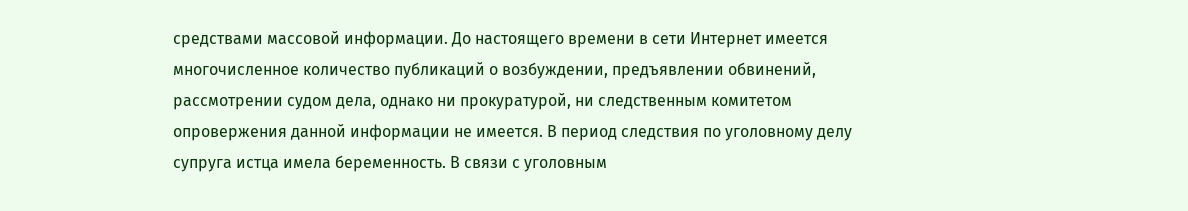средствами массовой информации. До настоящего времени в сети Интернет имеется многочисленное количество публикаций о возбуждении, предъявлении обвинений, рассмотрении судом дела, однако ни прокуратурой, ни следственным комитетом опровержения данной информации не имеется. В период следствия по уголовному делу супруга истца имела беременность. В связи с уголовным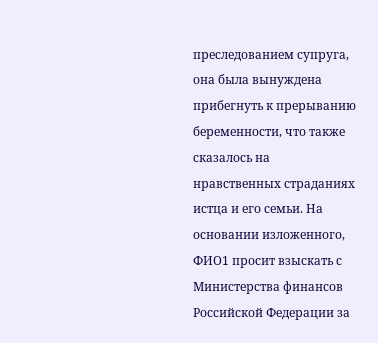преследованием супруга, она была вынуждена прибегнуть к прерыванию беременности, что также сказалось на нравственных страданиях истца и его семьи. На основании изложенного, ФИО1 просит взыскать с Министерства финансов Российской Федерации за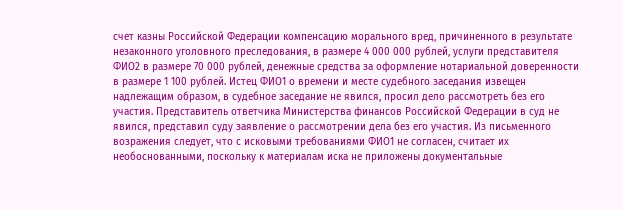счет казны Российской Федерации компенсацию морального вред, причиненного в результате незаконного уголовного преследования, в размере 4 000 000 рублей, услуги представителя ФИО2 в размере 70 000 рублей, денежные средства за оформление нотариальной доверенности в размере 1 100 рублей. Истец ФИО1 о времени и месте судебного заседания извещен надлежащим образом, в судебное заседание не явился, просил дело рассмотреть без его участия. Представитель ответчика Министерства финансов Российской Федерации в суд не явился, представил суду заявление о рассмотрении дела без его участия. Из письменного возражения следует, что с исковыми требованиями ФИО1 не согласен, считает их необоснованными, поскольку к материалам иска не приложены документальные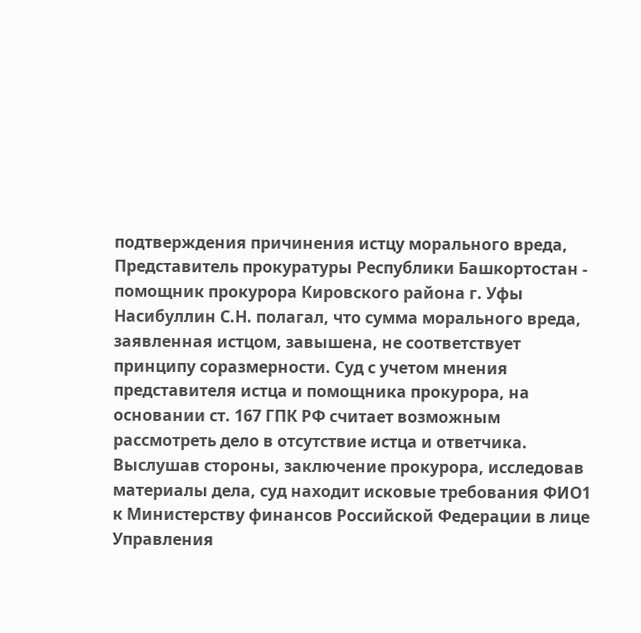подтверждения причинения истцу морального вреда, Представитель прокуратуры Республики Башкортостан - помощник прокурора Кировского района г. Уфы Насибуллин С.Н. полагал, что сумма морального вреда, заявленная истцом, завышена, не соответствует принципу соразмерности. Суд с учетом мнения представителя истца и помощника прокурора, на основании ст. 167 ГПК РФ считает возможным рассмотреть дело в отсутствие истца и ответчика. Выслушав стороны, заключение прокурора, исследовав материалы дела, суд находит исковые требования ФИО1 к Министерству финансов Российской Федерации в лице Управления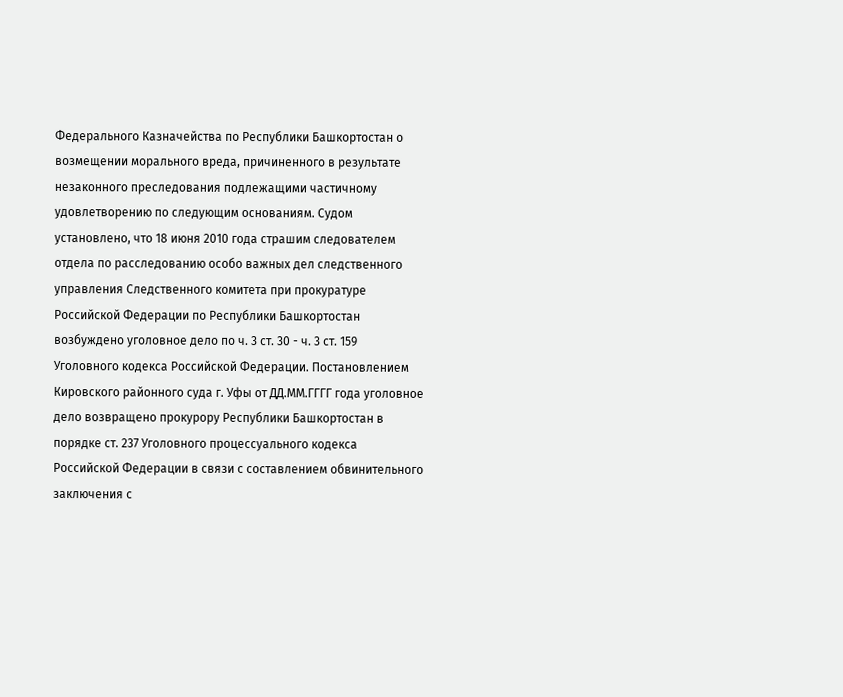Федерального Казначейства по Республики Башкортостан о возмещении морального вреда, причиненного в результате незаконного преследования подлежащими частичному удовлетворению по следующим основаниям. Судом установлено, что 18 июня 2010 года страшим следователем отдела по расследованию особо важных дел следственного управления Следственного комитета при прокуратуре Российской Федерации по Республики Башкортостан возбуждено уголовное дело по ч. 3 ст. 30 - ч. 3 ст. 159 Уголовного кодекса Российской Федерации. Постановлением Кировского районного суда г. Уфы от ДД.ММ.ГГГГ года уголовное дело возвращено прокурору Республики Башкортостан в порядке ст. 237 Уголовного процессуального кодекса Российской Федерации в связи с составлением обвинительного заключения с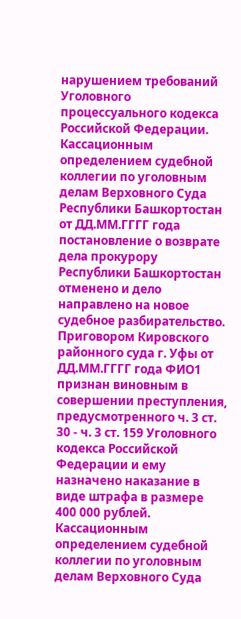нарушением требований Уголовного процессуального кодекса Российской Федерации. Кассационным определением судебной коллегии по уголовным делам Верховного Суда Республики Башкортостан от ДД.ММ.ГГГГ года постановление о возврате дела прокурору Республики Башкортостан отменено и дело направлено на новое судебное разбирательство. Приговором Кировского районного суда г. Уфы от ДД.ММ.ГГГГ года ФИО1 признан виновным в совершении преступления, предусмотренного ч. 3 ст. 30 - ч. 3 ст. 159 Уголовного кодекса Российской Федерации и ему назначено наказание в виде штрафа в размере 400 000 рублей. Кассационным определением судебной коллегии по уголовным делам Верховного Суда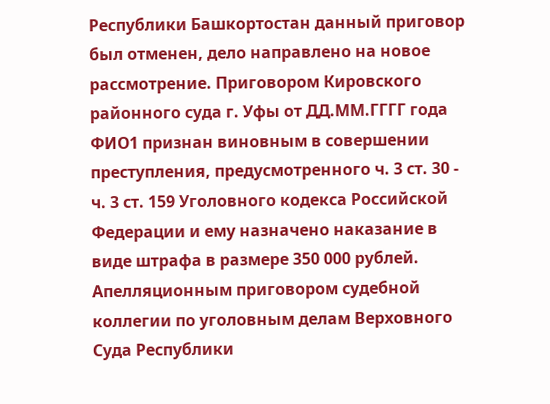Республики Башкортостан данный приговор был отменен, дело направлено на новое рассмотрение. Приговором Кировского районного суда г. Уфы от ДД.ММ.ГГГГ года ФИО1 признан виновным в совершении преступления, предусмотренного ч. 3 ст. 30 - ч. 3 ст. 159 Уголовного кодекса Российской Федерации и ему назначено наказание в виде штрафа в размере 350 000 рублей. Апелляционным приговором судебной коллегии по уголовным делам Верховного Суда Республики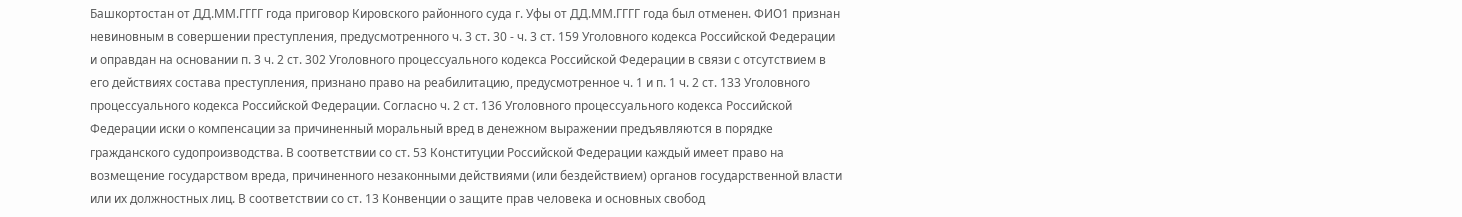Башкортостан от ДД.ММ.ГГГГ года приговор Кировского районного суда г. Уфы от ДД.ММ.ГГГГ года был отменен. ФИО1 признан невиновным в совершении преступления, предусмотренного ч. 3 ст. 30 - ч. 3 ст. 159 Уголовного кодекса Российской Федерации и оправдан на основании п. 3 ч. 2 ст. 302 Уголовного процессуального кодекса Российской Федерации в связи с отсутствием в его действиях состава преступления, признано право на реабилитацию, предусмотренное ч. 1 и п. 1 ч. 2 ст. 133 Уголовного процессуального кодекса Российской Федерации. Согласно ч. 2 ст. 136 Уголовного процессуального кодекса Российской Федерации иски о компенсации за причиненный моральный вред в денежном выражении предъявляются в порядке гражданского судопроизводства. В соответствии со ст. 53 Конституции Российской Федерации каждый имеет право на возмещение государством вреда, причиненного незаконными действиями (или бездействием) органов государственной власти или их должностных лиц. В соответствии со ст. 13 Конвенции о защите прав человека и основных свобод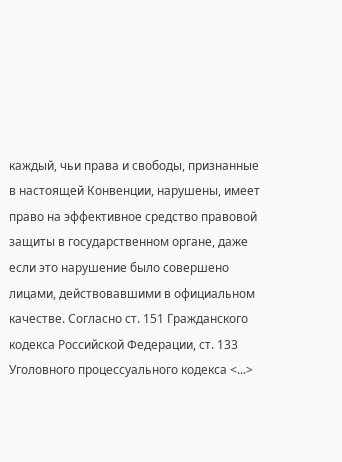каждый, чьи права и свободы, признанные в настоящей Конвенции, нарушены, имеет право на эффективное средство правовой защиты в государственном органе, даже если это нарушение было совершено лицами, действовавшими в официальном качестве. Согласно ст. 151 Гражданского кодекса Российской Федерации, ст. 133 Уголовного процессуального кодекса <...>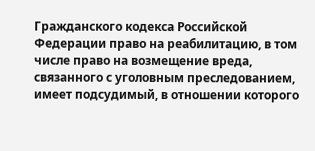Гражданского кодекса Российской Федерации право на реабилитацию, в том числе право на возмещение вреда, связанного с уголовным преследованием, имеет подсудимый, в отношении которого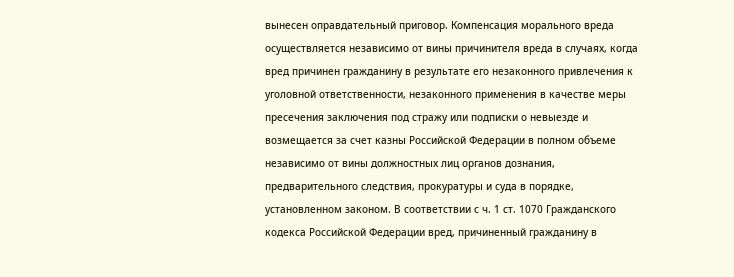вынесен оправдательный приговор. Компенсация морального вреда осуществляется независимо от вины причинителя вреда в случаях, когда вред причинен гражданину в результате его незаконного привлечения к уголовной ответственности, незаконного применения в качестве меры пресечения заключения под стражу или подписки о невыезде и возмещается за счет казны Российской Федерации в полном объеме независимо от вины должностных лиц органов дознания, предварительного следствия, прокуратуры и суда в порядке, установленном законом. В соответствии с ч. 1 ст. 1070 Гражданского кодекса Российской Федерации вред, причиненный гражданину в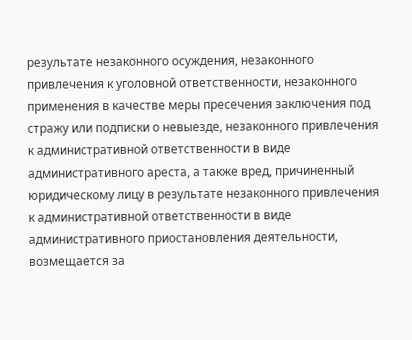результате незаконного осуждения, незаконного привлечения к уголовной ответственности, незаконного применения в качестве меры пресечения заключения под стражу или подписки о невыезде, незаконного привлечения к административной ответственности в виде административного ареста, а также вред, причиненный юридическому лицу в результате незаконного привлечения к административной ответственности в виде административного приостановления деятельности, возмещается за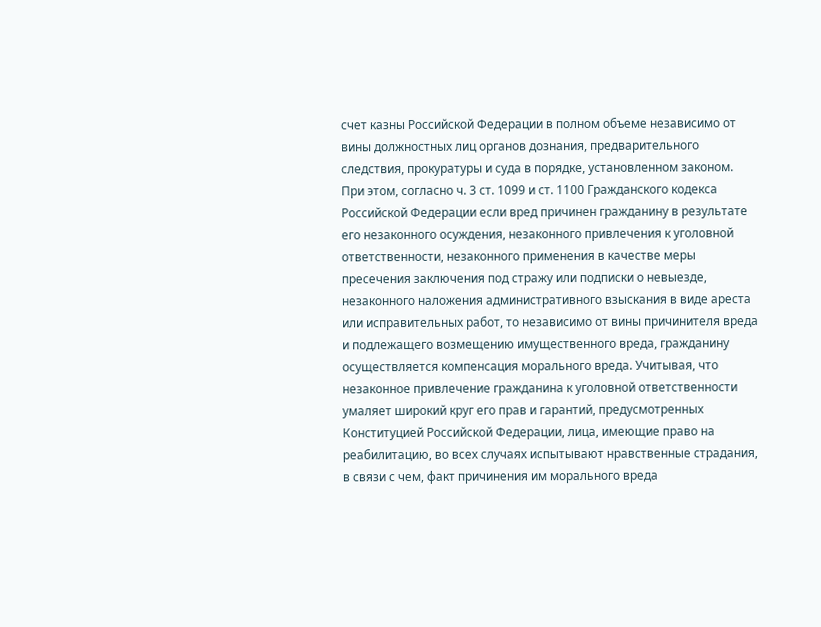счет казны Российской Федерации в полном объеме независимо от вины должностных лиц органов дознания, предварительного следствия, прокуратуры и суда в порядке, установленном законом. При этом, согласно ч. 3 ст. 1099 и ст. 1100 Гражданского кодекса Российской Федерации если вред причинен гражданину в результате его незаконного осуждения, незаконного привлечения к уголовной ответственности, незаконного применения в качестве меры пресечения заключения под стражу или подписки о невыезде, незаконного наложения административного взыскания в виде ареста или исправительных работ, то независимо от вины причинителя вреда и подлежащего возмещению имущественного вреда, гражданину осуществляется компенсация морального вреда. Учитывая, что незаконное привлечение гражданина к уголовной ответственности умаляет широкий круг его прав и гарантий, предусмотренных Конституцией Российской Федерации, лица, имеющие право на реабилитацию, во всех случаях испытывают нравственные страдания, в связи с чем, факт причинения им морального вреда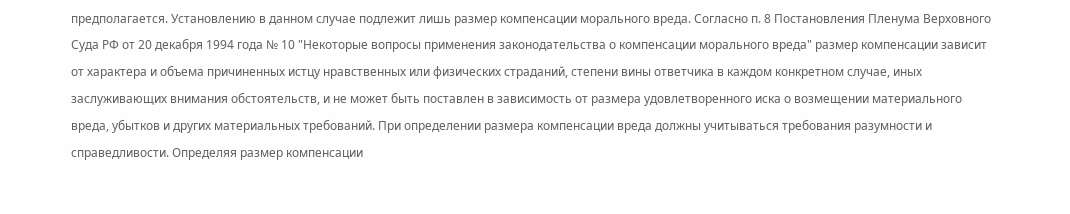предполагается. Установлению в данном случае подлежит лишь размер компенсации морального вреда. Согласно п. 8 Постановления Пленума Верховного Суда РФ от 20 декабря 1994 года № 10 "Некоторые вопросы применения законодательства о компенсации морального вреда" размер компенсации зависит от характера и объема причиненных истцу нравственных или физических страданий, степени вины ответчика в каждом конкретном случае, иных заслуживающих внимания обстоятельств, и не может быть поставлен в зависимость от размера удовлетворенного иска о возмещении материального вреда, убытков и других материальных требований. При определении размера компенсации вреда должны учитываться требования разумности и справедливости. Определяя размер компенсации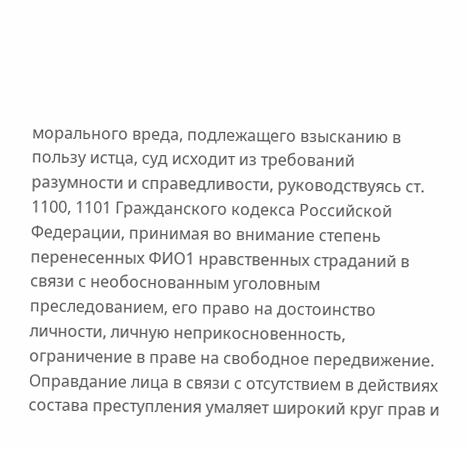морального вреда, подлежащего взысканию в пользу истца, суд исходит из требований разумности и справедливости, руководствуясь ст. 1100, 1101 Гражданского кодекса Российской Федерации, принимая во внимание степень перенесенных ФИО1 нравственных страданий в связи с необоснованным уголовным преследованием, его право на достоинство личности, личную неприкосновенность, ограничение в праве на свободное передвижение. Оправдание лица в связи с отсутствием в действиях состава преступления умаляет широкий круг прав и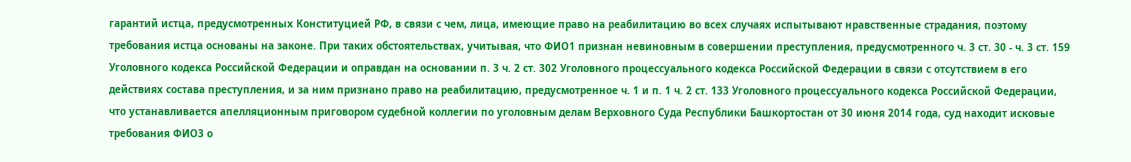гарантий истца, предусмотренных Конституцией РФ, в связи с чем, лица, имеющие право на реабилитацию во всех случаях испытывают нравственные страдания, поэтому требования истца основаны на законе. При таких обстоятельствах, учитывая, что ФИО1 признан невиновным в совершении преступления, предусмотренного ч. 3 ст. 30 - ч. 3 ст. 159 Уголовного кодекса Российской Федерации и оправдан на основании п. 3 ч. 2 ст. 302 Уголовного процессуального кодекса Российской Федерации в связи с отсутствием в его действиях состава преступления, и за ним признано право на реабилитацию, предусмотренное ч. 1 и п. 1 ч. 2 ст. 133 Уголовного процессуального кодекса Российской Федерации, что устанавливается апелляционным приговором судебной коллегии по уголовным делам Верховного Суда Республики Башкортостан от 30 июня 2014 года, суд находит исковые требования ФИО3 о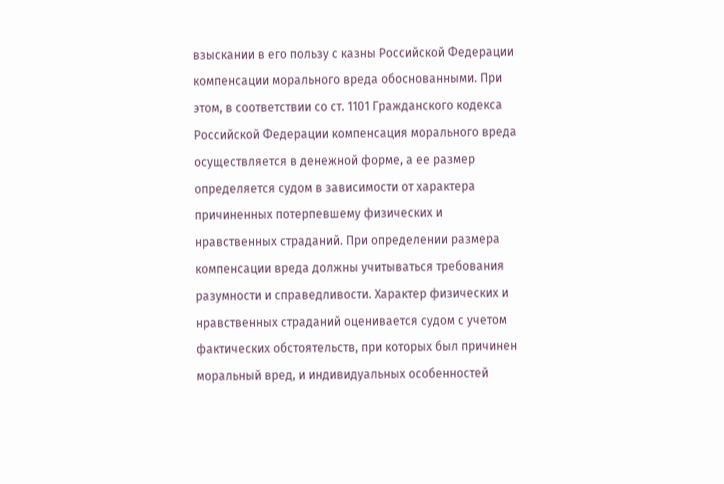взыскании в его пользу с казны Российской Федерации компенсации морального вреда обоснованными. При этом, в соответствии со ст. 1101 Гражданского кодекса Российской Федерации компенсация морального вреда осуществляется в денежной форме, а ее размер определяется судом в зависимости от характера причиненных потерпевшему физических и нравственных страданий. При определении размера компенсации вреда должны учитываться требования разумности и справедливости. Характер физических и нравственных страданий оценивается судом с учетом фактических обстоятельств, при которых был причинен моральный вред, и индивидуальных особенностей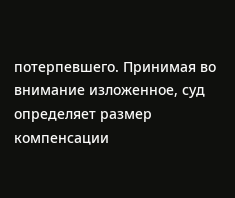потерпевшего. Принимая во внимание изложенное, суд определяет размер компенсации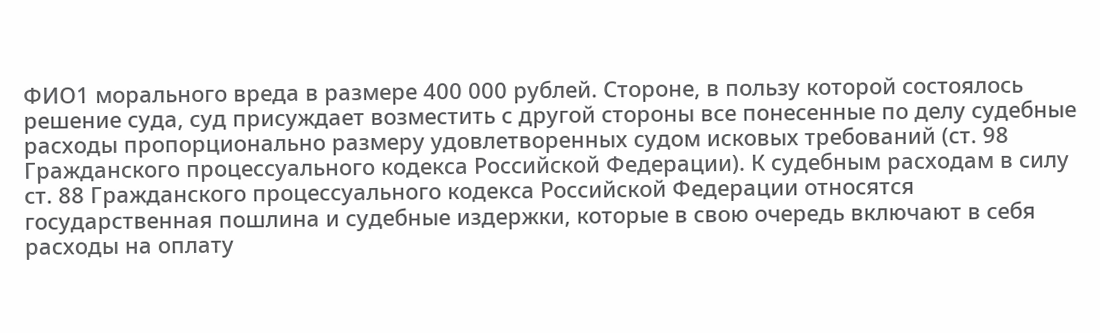ФИО1 морального вреда в размере 400 000 рублей. Стороне, в пользу которой состоялось решение суда, суд присуждает возместить с другой стороны все понесенные по делу судебные расходы пропорционально размеру удовлетворенных судом исковых требований (ст. 98 Гражданского процессуального кодекса Российской Федерации). К судебным расходам в силу ст. 88 Гражданского процессуального кодекса Российской Федерации относятся государственная пошлина и судебные издержки, которые в свою очередь включают в себя расходы на оплату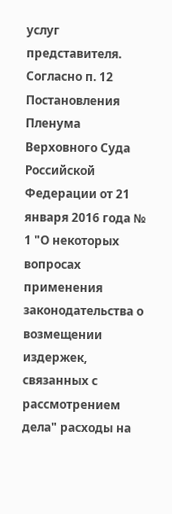услуг представителя. Согласно п. 12 Постановления Пленума Верховного Суда Российской Федерации от 21 января 2016 года № 1 "О некоторых вопросах применения законодательства о возмещении издержек, связанных с рассмотрением дела" расходы на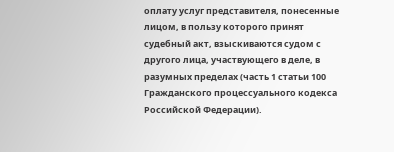оплату услуг представителя, понесенные лицом, в пользу которого принят судебный акт, взыскиваются судом с другого лица, участвующего в деле, в разумных пределах (часть 1 статьи 100 Гражданского процессуального кодекса Российской Федерации).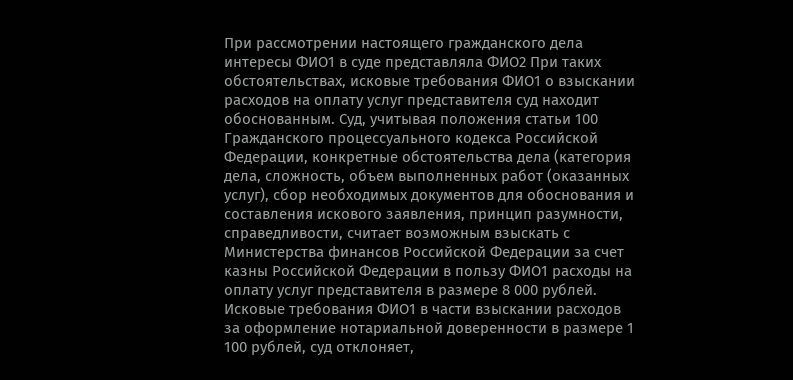При рассмотрении настоящего гражданского дела интересы ФИО1 в суде представляла ФИО2 При таких обстоятельствах, исковые требования ФИО1 о взыскании расходов на оплату услуг представителя суд находит обоснованным. Суд, учитывая положения статьи 100 Гражданского процессуального кодекса Российской Федерации, конкретные обстоятельства дела (категория дела, сложность, объем выполненных работ (оказанных услуг), сбор необходимых документов для обоснования и составления искового заявления, принцип разумности, справедливости, считает возможным взыскать с Министерства финансов Российской Федерации за счет казны Российской Федерации в пользу ФИО1 расходы на оплату услуг представителя в размере 8 000 рублей. Исковые требования ФИО1 в части взыскании расходов за оформление нотариальной доверенности в размере 1 100 рублей, суд отклоняет,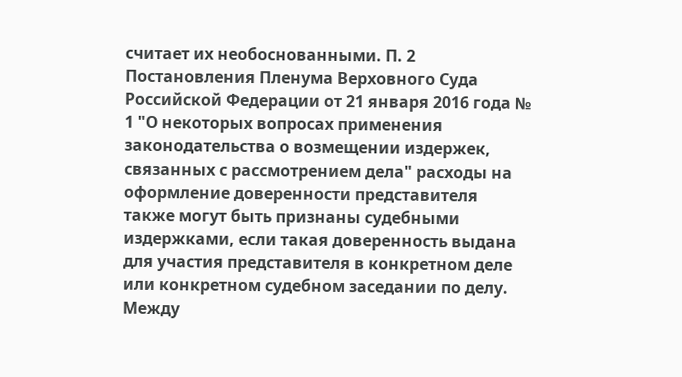считает их необоснованными. П. 2 Постановления Пленума Верховного Суда Российской Федерации от 21 января 2016 года № 1 "О некоторых вопросах применения законодательства о возмещении издержек, связанных с рассмотрением дела" расходы на оформление доверенности представителя также могут быть признаны судебными издержками, если такая доверенность выдана для участия представителя в конкретном деле или конкретном судебном заседании по делу. Между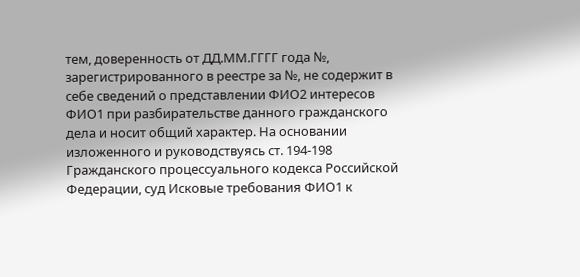тем, доверенность от ДД.ММ.ГГГГ года №, зарегистрированного в реестре за №, не содержит в себе сведений о представлении ФИО2 интересов ФИО1 при разбирательстве данного гражданского дела и носит общий характер. На основании изложенного и руководствуясь ст. 194-198 Гражданского процессуального кодекса Российской Федерации, суд Исковые требования ФИО1 к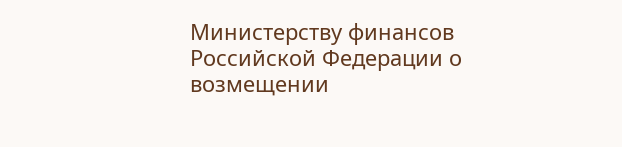Министерству финансов Российской Федерации о возмещении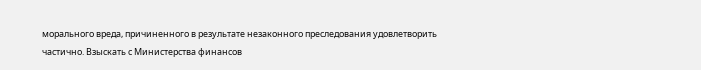морального вреда, причиненного в результате незаконного преследования удовлетворить частично. Взыскать с Министерства финансов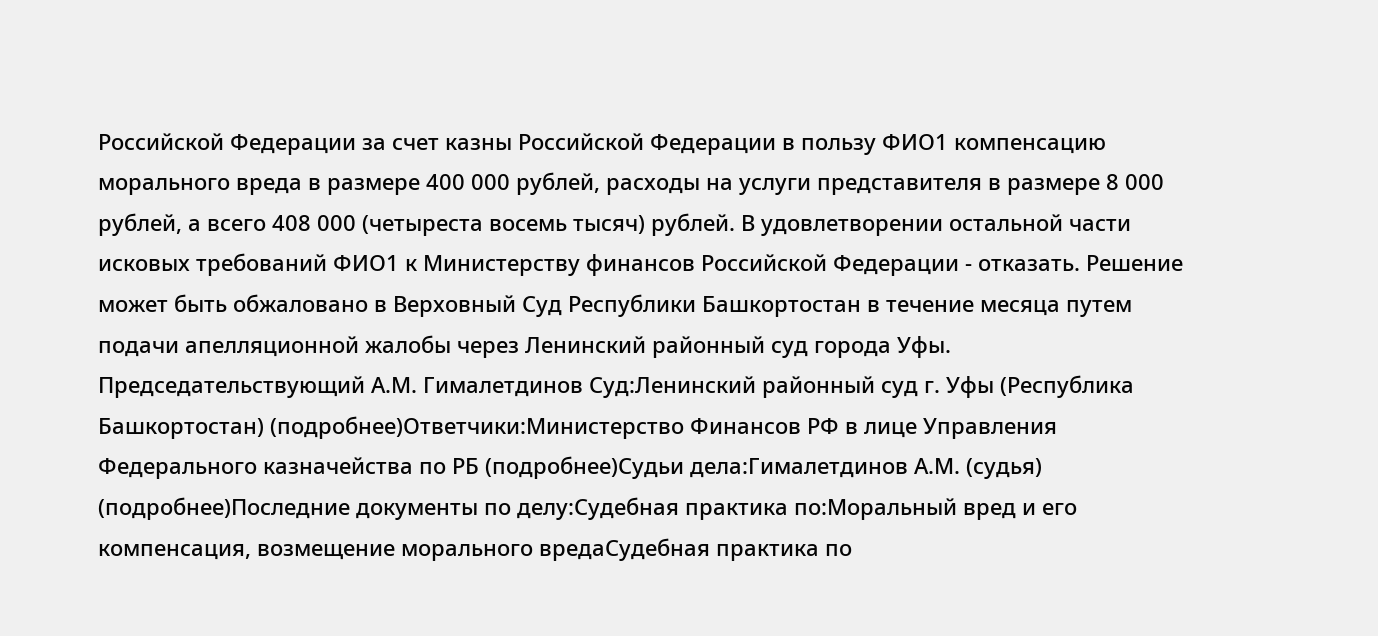Российской Федерации за счет казны Российской Федерации в пользу ФИО1 компенсацию морального вреда в размере 400 000 рублей, расходы на услуги представителя в размере 8 000 рублей, а всего 408 000 (четыреста восемь тысяч) рублей. В удовлетворении остальной части исковых требований ФИО1 к Министерству финансов Российской Федерации - отказать. Решение может быть обжаловано в Верховный Суд Республики Башкортостан в течение месяца путем подачи апелляционной жалобы через Ленинский районный суд города Уфы. Председательствующий А.М. Гималетдинов Суд:Ленинский районный суд г. Уфы (Республика Башкортостан) (подробнее)Ответчики:Министерство Финансов РФ в лице Управления Федерального казначейства по РБ (подробнее)Судьи дела:Гималетдинов А.М. (судья) (подробнее)Последние документы по делу:Судебная практика по:Моральный вред и его компенсация, возмещение морального вредаСудебная практика по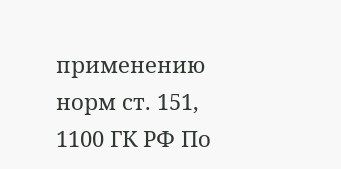применению норм ст. 151, 1100 ГК РФ По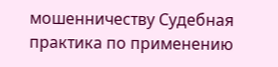мошенничеству Судебная практика по применению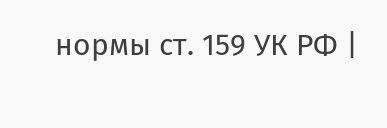нормы ст. 159 УК РФ |